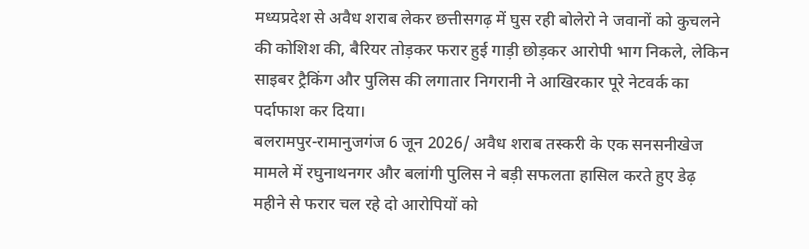मध्यप्रदेश से अवैध शराब लेकर छत्तीसगढ़ में घुस रही बोलेरो ने जवानों को कुचलने की कोशिश की, बैरियर तोड़कर फरार हुई गाड़ी छोड़कर आरोपी भाग निकले, लेकिन साइबर ट्रैकिंग और पुलिस की लगातार निगरानी ने आखिरकार पूरे नेटवर्क का पर्दाफाश कर दिया।
बलरामपुर-रामानुजगंज 6 जून 2026/ अवैध शराब तस्करी के एक सनसनीखेज मामले में रघुनाथनगर और बलांगी पुलिस ने बड़ी सफलता हासिल करते हुए डेढ़ महीने से फरार चल रहे दो आरोपियों को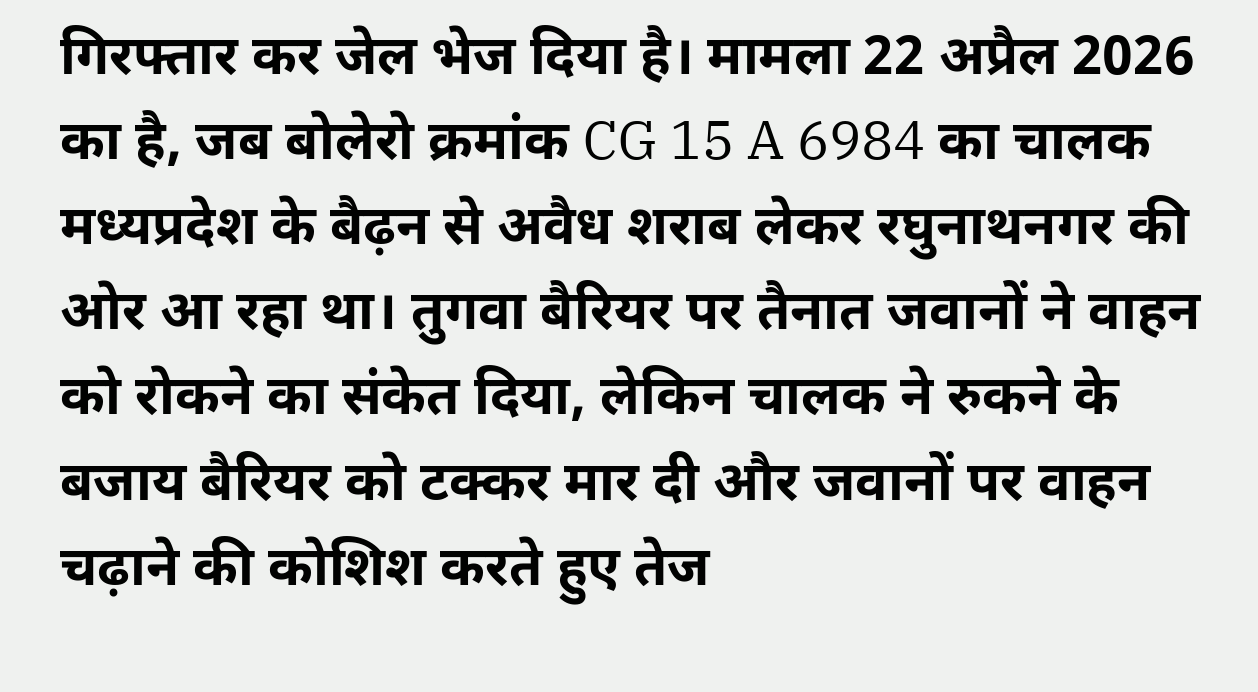गिरफ्तार कर जेल भेज दिया है। मामला 22 अप्रैल 2026 का है, जब बोलेरो क्रमांक CG 15 A 6984 का चालक मध्यप्रदेश के बैढ़न से अवैध शराब लेकर रघुनाथनगर की ओर आ रहा था। तुगवा बैरियर पर तैनात जवानों ने वाहन को रोकने का संकेत दिया, लेकिन चालक ने रुकने के बजाय बैरियर को टक्कर मार दी और जवानों पर वाहन चढ़ाने की कोशिश करते हुए तेज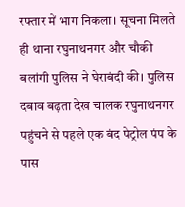रफ्तार में भाग निकला। सूचना मिलते ही थाना रघुनाथनगर और चौकी बलांगी पुलिस ने घेराबंदी की। पुलिस दबाव बढ़ता देख चालक रघुनाथनगर पहुंचने से पहले एक बंद पेट्रोल पंप के पास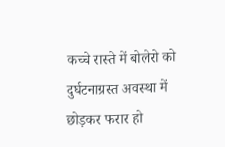कच्चे रास्ते में बोलेरो को दुर्घटनाग्रस्त अवस्था में छोड़कर फरार हो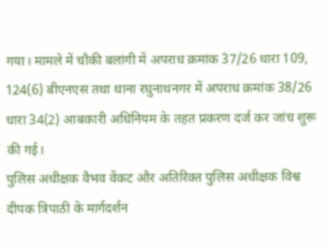गया। मामले में चौकी बलांगी में अपराध क्रमांक 37/26 धारा 109, 124(6) बीएनएस तथा थाना रघुनाथनगर में अपराध क्रमांक 38/26 धारा 34(2) आबकारी अधिनियम के तहत प्रकरण दर्ज कर जांच शुरू की गई।
पुलिस अधीक्षक वैभव वेंकट और अतिरिक्त पुलिस अधीक्षक विश्व दीपक त्रिपाठी के मार्गदर्शन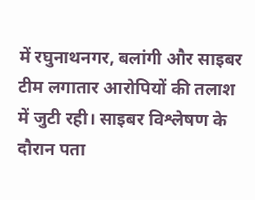में रघुनाथनगर, बलांगी और साइबर टीम लगातार आरोपियों की तलाश में जुटी रही। साइबर विश्लेषण के दौरान पता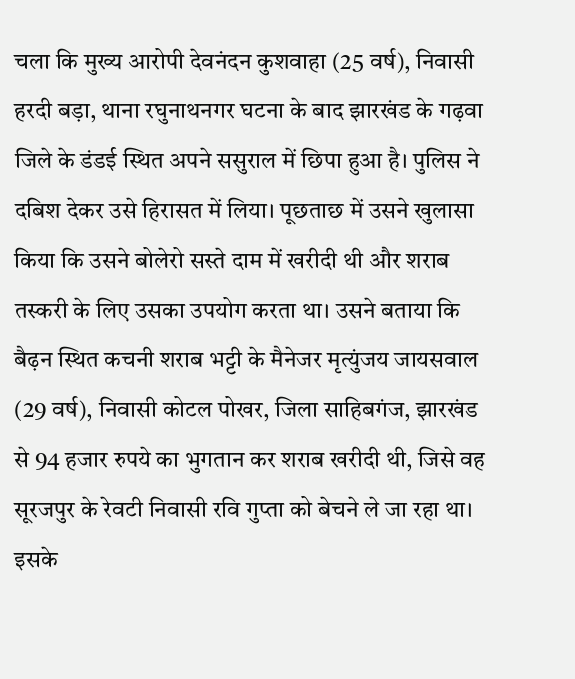चला कि मुख्य आरोपी देवनंदन कुशवाहा (25 वर्ष), निवासी हरदी बड़ा, थाना रघुनाथनगर घटना के बाद झारखंड के गढ़वा जिले के डंडई स्थित अपने ससुराल में छिपा हुआ है। पुलिस ने दबिश देकर उसे हिरासत में लिया। पूछताछ में उसने खुलासा किया कि उसने बोलेरो सस्ते दाम में खरीदी थी और शराब तस्करी के लिए उसका उपयोग करता था। उसने बताया कि बैढ़न स्थित कचनी शराब भट्टी के मैनेजर मृत्युंजय जायसवाल (29 वर्ष), निवासी कोटल पोखर, जिला साहिबगंज, झारखंड से 94 हजार रुपये का भुगतान कर शराब खरीदी थी, जिसे वह सूरजपुर के रेवटी निवासी रवि गुप्ता को बेचने ले जा रहा था। इसके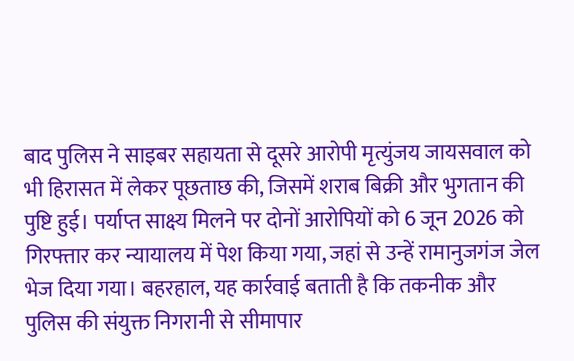बाद पुलिस ने साइबर सहायता से दूसरे आरोपी मृत्युंजय जायसवाल को भी हिरासत में लेकर पूछताछ की, जिसमें शराब बिक्री और भुगतान की पुष्टि हुई। पर्याप्त साक्ष्य मिलने पर दोनों आरोपियों को 6 जून 2026 को गिरफ्तार कर न्यायालय में पेश किया गया, जहां से उन्हें रामानुजगंज जेल भेज दिया गया। बहरहाल, यह कार्रवाई बताती है कि तकनीक और पुलिस की संयुक्त निगरानी से सीमापार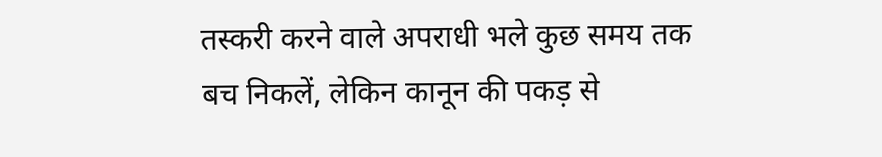तस्करी करने वाले अपराधी भले कुछ समय तक बच निकलें, लेकिन कानून की पकड़ से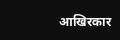आखिरकार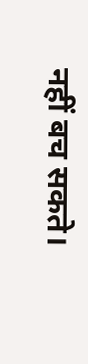नहीं बच सकते।